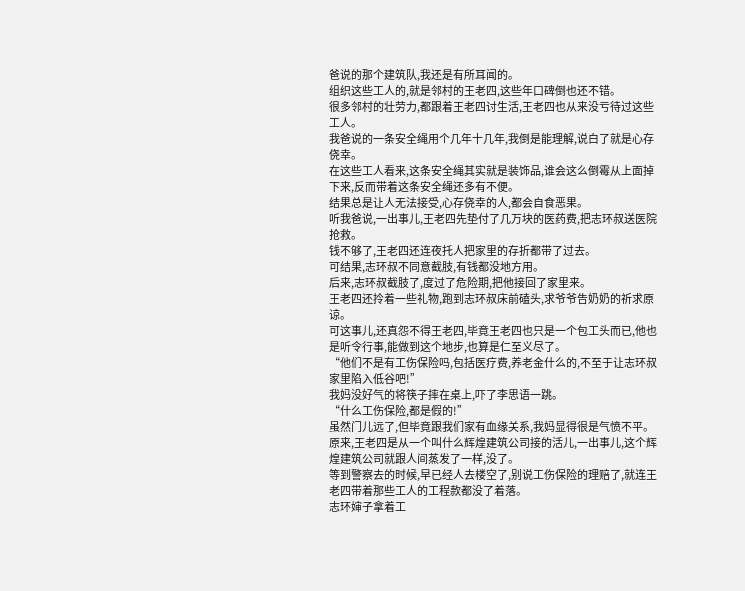爸说的那个建筑队,我还是有所耳闻的。
组织这些工人的,就是邻村的王老四,这些年口碑倒也还不错。
很多邻村的壮劳力,都跟着王老四讨生活,王老四也从来没亏待过这些工人。
我爸说的一条安全绳用个几年十几年,我倒是能理解,说白了就是心存侥幸。
在这些工人看来,这条安全绳其实就是装饰品,谁会这么倒霉从上面掉下来,反而带着这条安全绳还多有不便。
结果总是让人无法接受,心存侥幸的人,都会自食恶果。
听我爸说,一出事儿,王老四先垫付了几万块的医药费,把志环叔送医院抢救。
钱不够了,王老四还连夜托人把家里的存折都带了过去。
可结果,志环叔不同意截肢,有钱都没地方用。
后来,志环叔截肢了,度过了危险期,把他接回了家里来。
王老四还拎着一些礼物,跑到志环叔床前磕头,求爷爷告奶奶的祈求原谅。
可这事儿,还真怨不得王老四,毕竟王老四也只是一个包工头而已,他也是听令行事,能做到这个地步,也算是仁至义尽了。
“他们不是有工伤保险吗,包括医疗费,养老金什么的,不至于让志环叔家里陷入低谷吧!”
我妈没好气的将筷子摔在桌上,吓了李思语一跳。
“什么工伤保险,都是假的!”
虽然门儿远了,但毕竟跟我们家有血缘关系,我妈显得很是气愤不平。
原来,王老四是从一个叫什么辉煌建筑公司接的活儿,一出事儿,这个辉煌建筑公司就跟人间蒸发了一样,没了。
等到警察去的时候,早已经人去楼空了,别说工伤保险的理赔了,就连王老四带着那些工人的工程款都没了着落。
志环婶子拿着工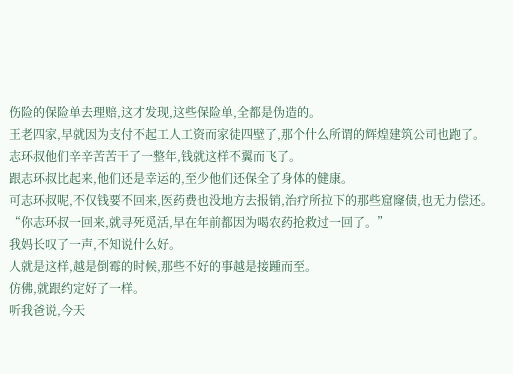伤险的保险单去理赔,这才发现,这些保险单,全都是伪造的。
王老四家,早就因为支付不起工人工资而家徒四壁了,那个什么所谓的辉煌建筑公司也跑了。
志环叔他们辛辛苦苦干了一整年,钱就这样不翼而飞了。
跟志环叔比起来,他们还是幸运的,至少他们还保全了身体的健康。
可志环叔呢,不仅钱要不回来,医药费也没地方去报销,治疗所拉下的那些窟窿债,也无力偿还。
“你志环叔一回来,就寻死觅活,早在年前都因为喝农药抢救过一回了。”
我妈长叹了一声,不知说什么好。
人就是这样,越是倒霉的时候,那些不好的事越是接踵而至。
仿佛,就跟约定好了一样。
听我爸说,今天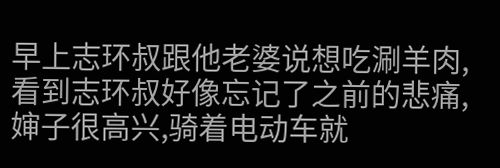早上志环叔跟他老婆说想吃涮羊肉,看到志环叔好像忘记了之前的悲痛,婶子很高兴,骑着电动车就